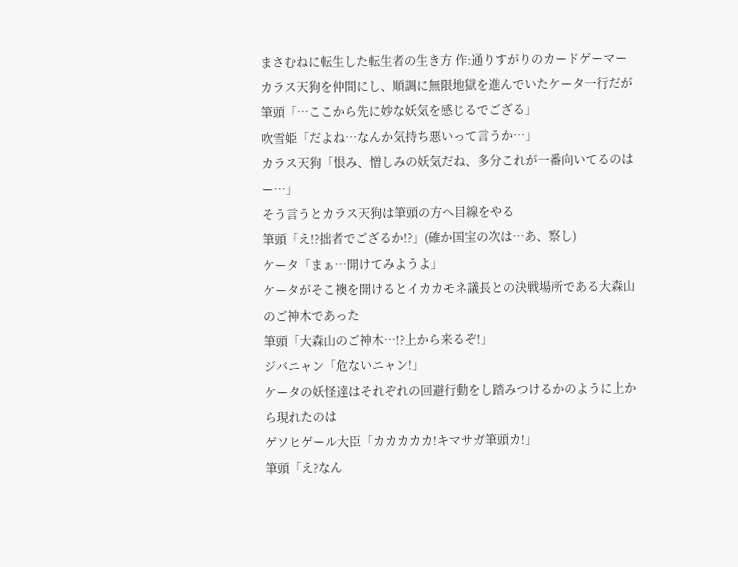まさむねに転生した転生者の生き方 作:通りすがりのカードゲーマー
カラス天狗を仲間にし、順調に無限地獄を進んでいたケータ一行だが
筆頭「…ここから先に妙な妖気を感じるでござる」
吹雪姫「だよね…なんか気持ち悪いって言うか…」
カラス天狗「恨み、憎しみの妖気だね、多分これが一番向いてるのはー…」
そう言うとカラス天狗は筆頭の方へ目線をやる
筆頭「え!?拙者でござるか!?」(確か国宝の次は…あ、察し)
ケータ「まぁ…開けてみようよ」
ケータがそこ襖を開けるとイカカモネ議長との決戦場所である大森山のご神木であった
筆頭「大森山のご神木…!?上から来るぞ!」
ジバニャン「危ないニャン!」
ケータの妖怪達はそれぞれの回避行動をし踏みつけるかのように上から現れたのは
ゲソヒゲール大臣「カカカカカ!キマサガ筆頭カ!」
筆頭「え?なん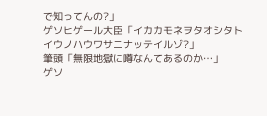で知ってんの?」
ゲソヒゲール大臣「イカカモネヲタオシタトイウノハウワサニナッテイルゾ?」
筆頭「無限地獄に噂なんてあるのか…」
ゲソ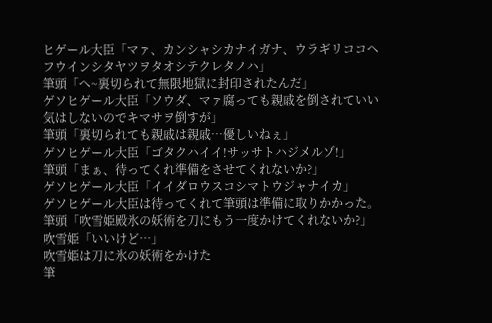ヒゲール大臣「マァ、カンシャシカナイガナ、ウラギリココヘフウインシタヤツヲタオシテクレタノハ」
筆頭「へ~裏切られて無限地獄に封印されたんだ」
ゲソヒゲール大臣「ソウダ、マァ腐っても親戚を倒されていい気はしないのでキマサヲ倒すが」
筆頭「裏切られても親戚は親戚…優しいねぇ」
ゲソヒゲール大臣「ゴタクハイイ!サッサトハジメルゾ!」
筆頭「まぁ、待ってくれ準備をさせてくれないか?」
ゲソヒゲール大臣「イイダロウスコシマトウジャナイカ」
ゲソヒゲール大臣は待ってくれて筆頭は準備に取りかかった。
筆頭「吹雪姫殿氷の妖術を刀にもう一度かけてくれないか?」
吹雪姫「いいけど…」
吹雪姫は刀に氷の妖術をかけた
筆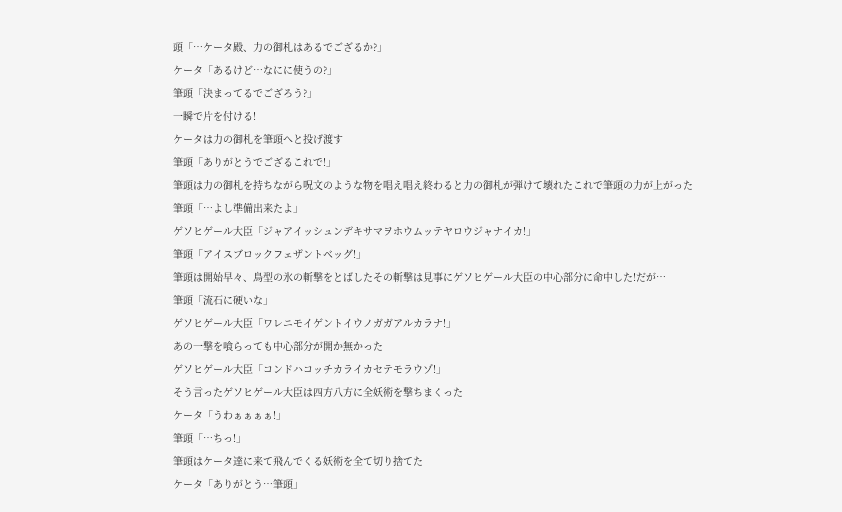頭「…ケータ殿、力の御札はあるでござるか?」
ケータ「あるけど…なにに使うの?」
筆頭「決まってるでござろう?」
一瞬で片を付ける!
ケータは力の御札を筆頭へと投げ渡す
筆頭「ありがとうでござるこれで!」
筆頭は力の御札を持ちながら呪文のような物を唱え唱え終わると力の御札が弾けて壊れたこれで筆頭の力が上がった
筆頭「…よし準備出来たよ」
ゲソヒゲール大臣「ジャアイッシュンデキサマヲホウムッテヤロウジャナイカ!」
筆頭「アイスブロックフェザントベッグ!」
筆頭は開始早々、鳥型の氷の斬撃をとばしたその斬撃は見事にゲソヒゲール大臣の中心部分に命中した!だが…
筆頭「流石に硬いな」
ゲソヒゲール大臣「ワレニモイゲントイウノガガアルカラナ!」
あの一撃を喰らっても中心部分が開か無かった
ゲソヒゲール大臣「コンドハコッチカライカセテモラウゾ!」
そう言ったゲソヒゲール大臣は四方八方に全妖術を撃ちまくった
ケータ「うわぁぁぁぁ!」
筆頭「…ちっ!」
筆頭はケータ達に来て飛んでくる妖術を全て切り捨てた
ケータ「ありがとう…筆頭」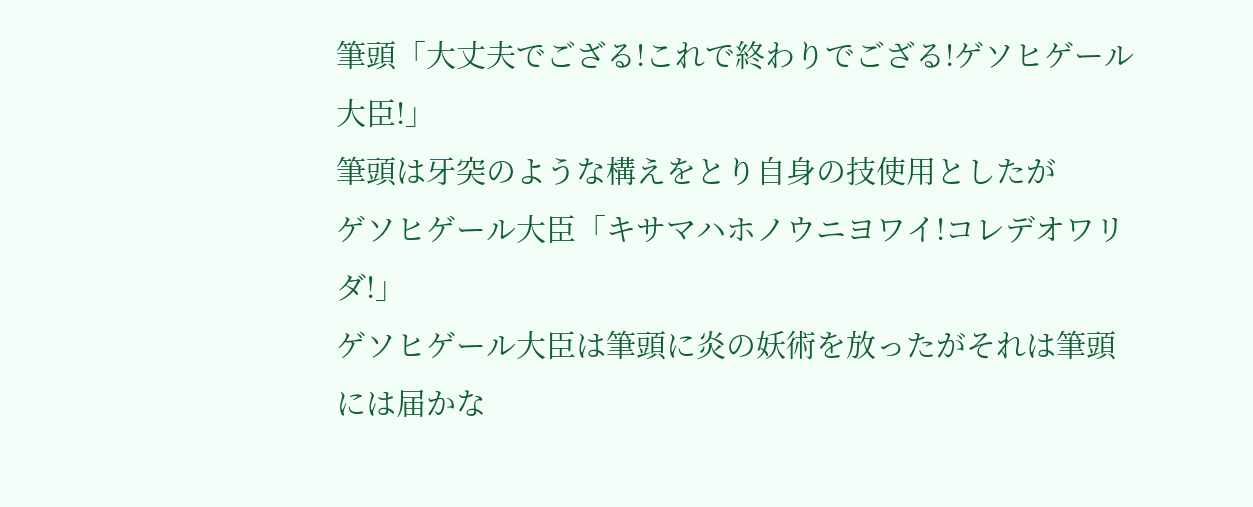筆頭「大丈夫でござる!これで終わりでござる!ゲソヒゲール大臣!」
筆頭は牙突のような構えをとり自身の技使用としたが
ゲソヒゲール大臣「キサマハホノウニヨワイ!コレデオワリダ!」
ゲソヒゲール大臣は筆頭に炎の妖術を放ったがそれは筆頭には届かな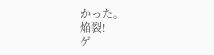かった。
焔裂!
ゲ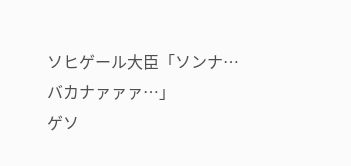ソヒゲール大臣「ソンナ…バカナァァァ…」
ゲソ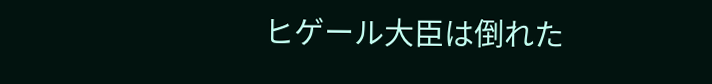ヒゲール大臣は倒れた